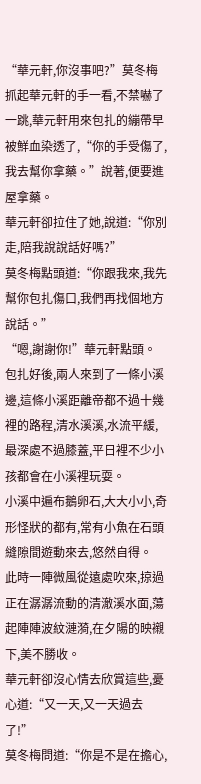“華元軒,你沒事吧?”莫冬梅抓起華元軒的手一看,不禁嚇了一跳,華元軒用來包扎的繃帶早被鮮血染透了,“你的手受傷了,我去幫你拿藥。”說著,便要進屋拿藥。
華元軒卻拉住了她,說道:“你別走,陪我說說話好嗎?”
莫冬梅點頭道:“你跟我來,我先幫你包扎傷口,我們再找個地方說話。”
“嗯,謝謝你!”華元軒點頭。
包扎好後,兩人來到了一條小溪邊,這條小溪距離帝都不過十幾裡的路程,清水溪溪,水流平緩,最深處不過膝蓋,平日裡不少小孩都會在小溪裡玩耍。
小溪中遍布鵝卵石,大大小小,奇形怪狀的都有,常有小魚在石頭縫隙間遊動來去,悠然自得。
此時一陣微風從遠處吹來,掠過正在潺潺流動的清澈溪水面,蕩起陣陣波紋漣漪,在夕陽的映襯下,美不勝收。
華元軒卻沒心情去欣賞這些,憂心道:“又一天,又一天過去了!”
莫冬梅問道:“你是不是在擔心,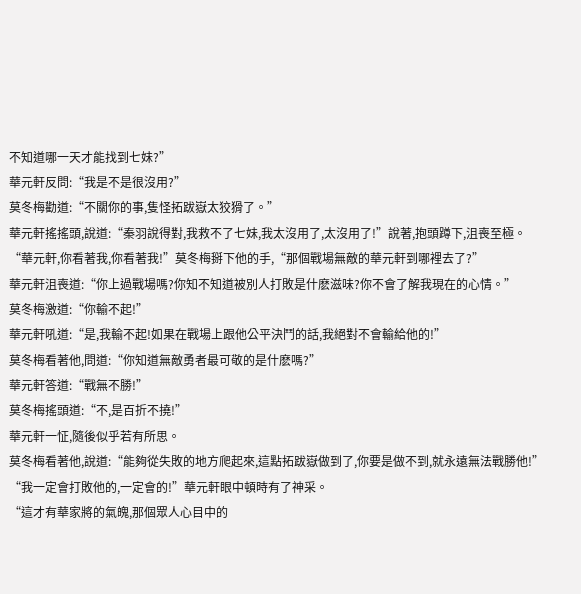不知道哪一天才能找到七妹?”
華元軒反問:“我是不是很沒用?”
莫冬梅勸道:“不關你的事,隻怪拓跋嶽太狡猾了。”
華元軒搖搖頭,說道:“秦羽說得對,我救不了七妹,我太沒用了,太沒用了!”說著,抱頭蹲下,沮喪至極。
“華元軒,你看著我,你看著我!”莫冬梅掰下他的手,“那個戰場無敵的華元軒到哪裡去了?”
華元軒沮喪道:“你上過戰場嗎?你知不知道被別人打敗是什麽滋味?你不會了解我現在的心情。”
莫冬梅激道:“你輸不起!”
華元軒吼道:“是,我輸不起!如果在戰場上跟他公平決鬥的話,我絕對不會輸給他的!”
莫冬梅看著他,問道:“你知道無敵勇者最可敬的是什麽嗎?”
華元軒答道:“戰無不勝!”
莫冬梅搖頭道:“不,是百折不撓!”
華元軒一怔,隨後似乎若有所思。
莫冬梅看著他,說道:“能夠從失敗的地方爬起來,這點拓跋嶽做到了,你要是做不到,就永遠無法戰勝他!”
“我一定會打敗他的,一定會的!”華元軒眼中頓時有了神采。
“這才有華家將的氣魄,那個眾人心目中的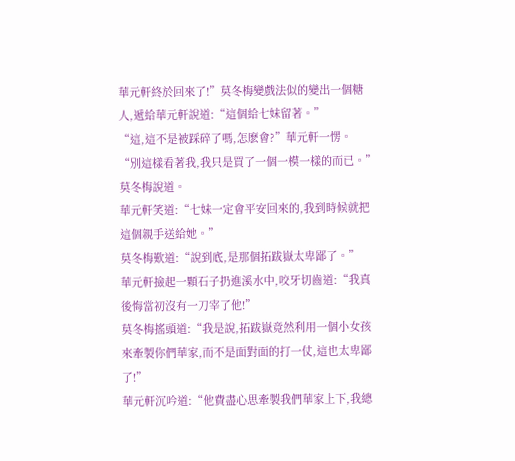華元軒終於回來了!”莫冬梅變戲法似的變出一個糖人,遞給華元軒說道:“這個給七妹留著。”
“這,這不是被踩碎了嗎,怎麽會?”華元軒一愣。
“別這樣看著我,我只是買了一個一模一樣的而已。”莫冬梅說道。
華元軒笑道:“七妹一定會平安回來的,我到時候就把這個親手送給她。”
莫冬梅歎道:“說到底,是那個拓跋嶽太卑鄙了。”
華元軒撿起一顆石子扔進溪水中,咬牙切齒道:“我真後悔當初沒有一刀宰了他!”
莫冬梅搖頭道:“我是說,拓跋嶽竟然利用一個小女孩來牽製你們華家,而不是面對面的打一仗,這也太卑鄙了!”
華元軒沉吟道:“他費盡心思牽製我們華家上下,我總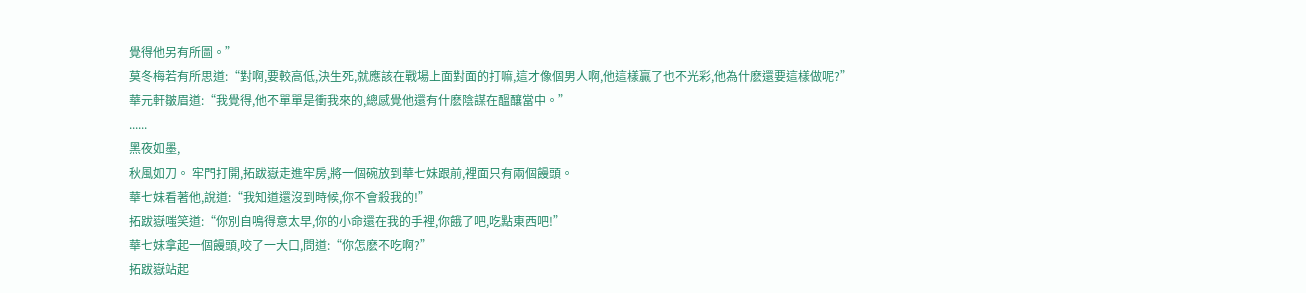覺得他另有所圖。”
莫冬梅若有所思道:“對啊,要較高低,決生死,就應該在戰場上面對面的打嘛,這才像個男人啊,他這樣贏了也不光彩,他為什麽還要這樣做呢?”
華元軒皺眉道:“我覺得,他不單單是衝我來的,總感覺他還有什麽陰謀在醞釀當中。”
......
黑夜如墨,
秋風如刀。 牢門打開,拓跋嶽走進牢房,將一個碗放到華七妹跟前,裡面只有兩個饅頭。
華七妹看著他,說道:“我知道還沒到時候,你不會殺我的!”
拓跋嶽嗤笑道:“你別自鳴得意太早,你的小命還在我的手裡,你餓了吧,吃點東西吧!”
華七妹拿起一個饅頭,咬了一大口,問道:“你怎麽不吃啊?”
拓跋嶽站起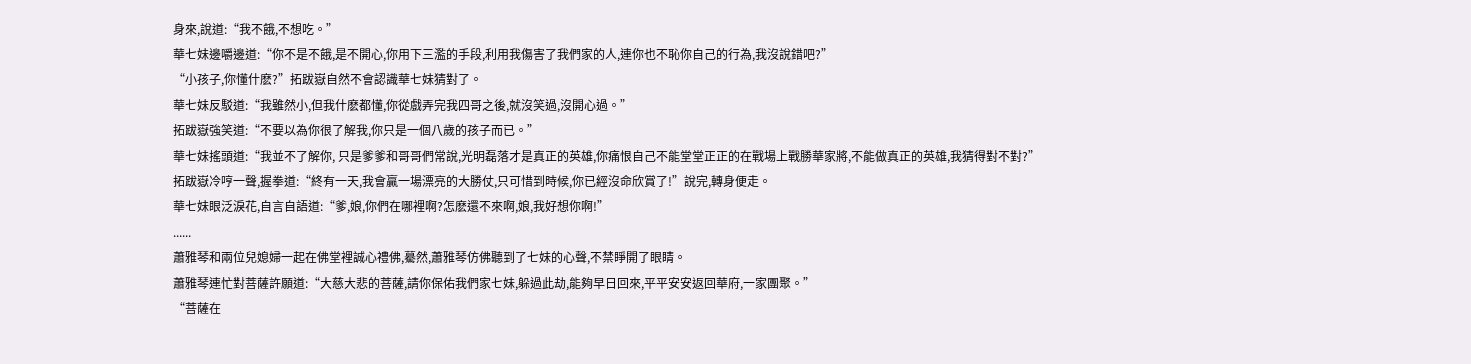身來,說道:“我不餓,不想吃。”
華七妹邊嚼邊道:“你不是不餓,是不開心,你用下三濫的手段,利用我傷害了我們家的人,連你也不恥你自己的行為,我沒說錯吧?”
“小孩子,你懂什麽?”拓跋嶽自然不會認識華七妹猜對了。
華七妹反駁道:“我雖然小,但我什麽都懂,你從戲弄完我四哥之後,就沒笑過,沒開心過。”
拓跋嶽強笑道:“不要以為你很了解我,你只是一個八歲的孩子而已。”
華七妹搖頭道:“我並不了解你, 只是爹爹和哥哥們常說,光明磊落才是真正的英雄,你痛恨自己不能堂堂正正的在戰場上戰勝華家將,不能做真正的英雄,我猜得對不對?”
拓跋嶽冷哼一聲,握拳道:“終有一天,我會贏一場漂亮的大勝仗,只可惜到時候,你已經沒命欣賞了!”說完,轉身便走。
華七妹眼泛淚花,自言自語道:“爹,娘,你們在哪裡啊?怎麽還不來啊,娘,我好想你啊!”
......
蕭雅琴和兩位兒媳婦一起在佛堂裡誠心禮佛,驀然,蕭雅琴仿佛聽到了七妹的心聲,不禁睜開了眼睛。
蕭雅琴連忙對菩薩許願道:“大慈大悲的菩薩,請你保佑我們家七妹,躲過此劫,能夠早日回來,平平安安返回華府,一家團聚。”
“菩薩在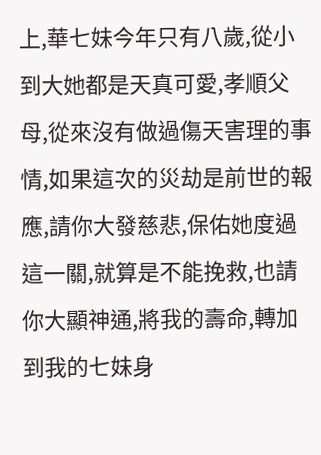上,華七妹今年只有八歲,從小到大她都是天真可愛,孝順父母,從來沒有做過傷天害理的事情,如果這次的災劫是前世的報應,請你大發慈悲,保佑她度過這一關,就算是不能挽救,也請你大顯神通,將我的壽命,轉加到我的七妹身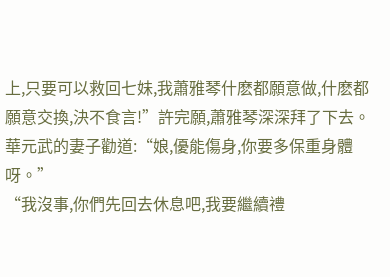上,只要可以救回七妹,我蕭雅琴什麽都願意做,什麽都願意交換,決不食言!”許完願,蕭雅琴深深拜了下去。
華元武的妻子勸道:“娘,優能傷身,你要多保重身體呀。”
“我沒事,你們先回去休息吧,我要繼續禮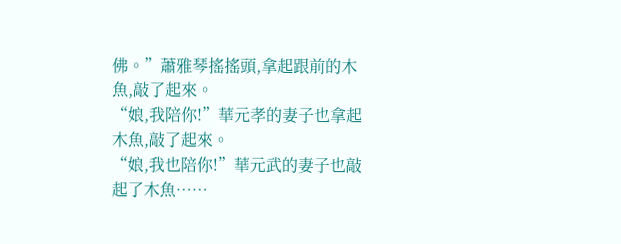佛。”蕭雅琴搖搖頭,拿起跟前的木魚,敲了起來。
“娘,我陪你!”華元孝的妻子也拿起木魚,敲了起來。
“娘,我也陪你!”華元武的妻子也敲起了木魚……